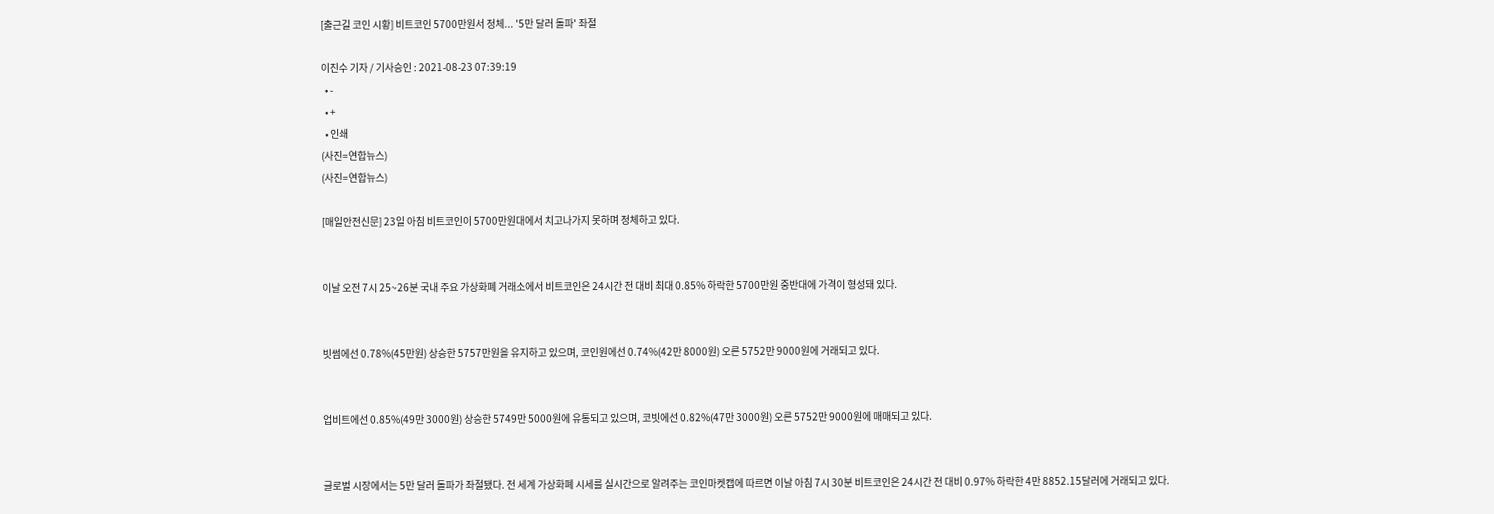[출근길 코인 시황] 비트코인 5700만원서 정체... '5만 달러 돌파' 좌절

이진수 기자 / 기사승인 : 2021-08-23 07:39:19
  • -
  • +
  • 인쇄
(사진=연합뉴스)
(사진=연합뉴스)

[매일안전신문] 23일 아침 비트코인이 5700만원대에서 치고나가지 못하며 정체하고 있다.


이날 오전 7시 25~26분 국내 주요 가상화폐 거래소에서 비트코인은 24시간 전 대비 최대 0.85% 하락한 5700만원 중반대에 가격이 형성돼 있다.


빗썸에선 0.78%(45만원) 상승한 5757만원을 유지하고 있으며, 코인원에선 0.74%(42만 8000원) 오른 5752만 9000원에 거래되고 있다.


업비트에선 0.85%(49만 3000원) 상승한 5749만 5000원에 유통되고 있으며, 코빗에선 0.82%(47만 3000원) 오른 5752만 9000원에 매매되고 있다.


글로벌 시장에서는 5만 달러 돌파가 좌절됐다. 전 세계 가상화폐 시세를 실시간으로 알려주는 코인마켓캡에 따르면 이날 아침 7시 30분 비트코인은 24시간 전 대비 0.97% 하락한 4만 8852.15달러에 거래되고 있다.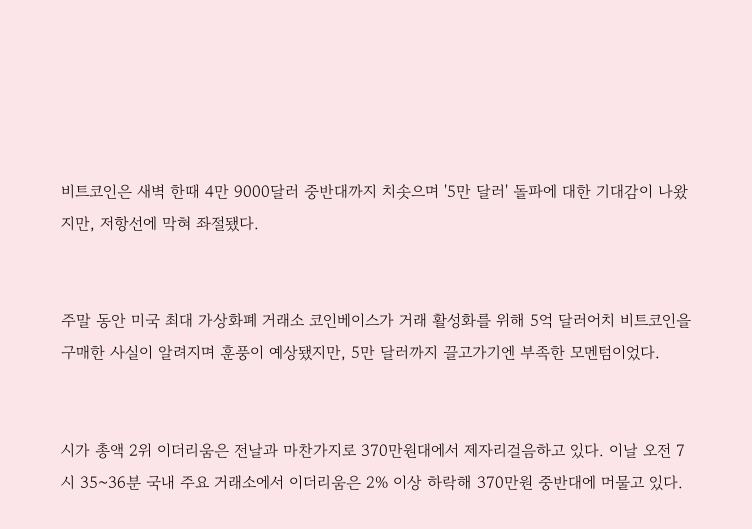비트코인은 새벽 한때 4만 9000달러 중반대까지 치솟으며 '5만 달러' 돌파에 대한 기대감이 나왔지만, 저항선에 막혀 좌절됐다.


주말 동안 미국 최대 가상화폐 거래소 코인베이스가 거래 활성화를 위해 5억 달러어치 비트코인을 구매한 사실이 알려지며 훈풍이 예상됐지만, 5만 달러까지 끌고가기엔 부족한 모멘텀이었다.


시가 총액 2위 이더리움은 전날과 마찬가지로 370만원대에서 제자리걸음하고 있다. 이날 오전 7시 35~36분 국내 주요 거래소에서 이더리움은 2% 이상 하락해 370만원 중반대에 머물고 있다.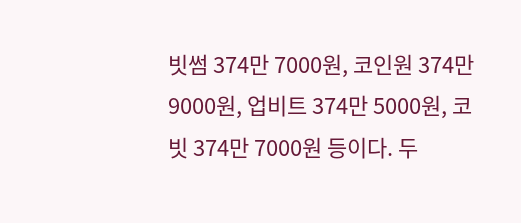빗썸 374만 7000원, 코인원 374만 9000원, 업비트 374만 5000원, 코빗 374만 7000원 등이다. 두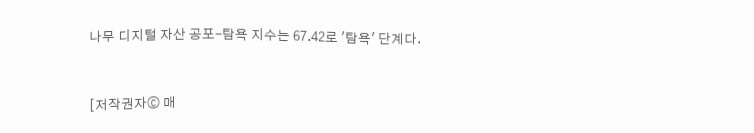나무 디지털 자산 공포-탐욕 지수는 67.42로 '탐욕' 단계다.


[저작권자ⓒ 매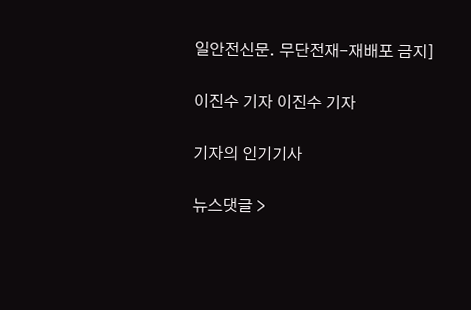일안전신문. 무단전재-재배포 금지]

이진수 기자 이진수 기자

기자의 인기기사

뉴스댓글 >